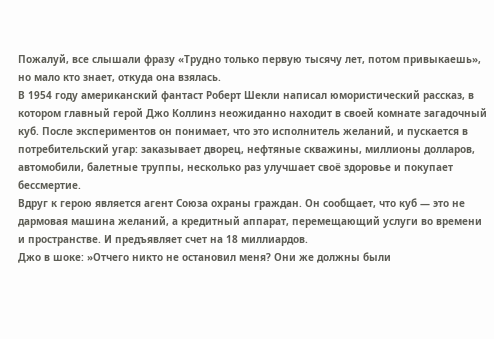Пожалуй, все слышали фразу «Трудно только первую тысячу лет, потом привыкаешь», но мало кто знает, откуда она взялась.
В 1954 году американский фантаст Роберт Шекли написал юмористический рассказ, в котором главный герой Джо Коллинз неожиданно находит в своей комнате загадочный куб. После экспериментов он понимает, что это исполнитель желаний, и пускается в потребительский угар: заказывает дворец, нефтяные скважины, миллионы долларов, автомобили, балетные труппы, несколько раз улучшает своё здоровье и покупает бессмертие.
Вдруг к герою является агент Союза охраны граждан. Он сообщает, что куб — это не дармовая машина желаний, а кредитный аппарат, перемещающий услуги во времени и пространстве. И предъявляет счет на 18 миллиардов.
Джо в шоке: »Отчего никто не остановил меня? Они же должны были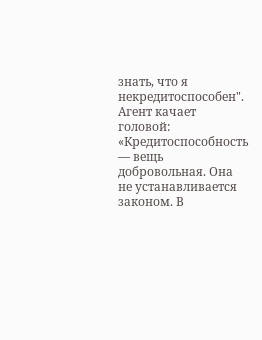знать, что я некредитоспособен".
Агент качает головой: «Кредитоспособность — вещь добровольная. Она не устанавливается законом. В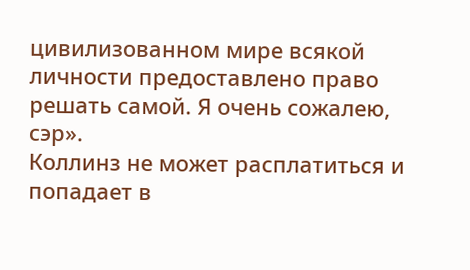цивилизованном мире всякой личности предоставлено право решать самой. Я очень сожалею, сэр».
Коллинз не может расплатиться и попадает в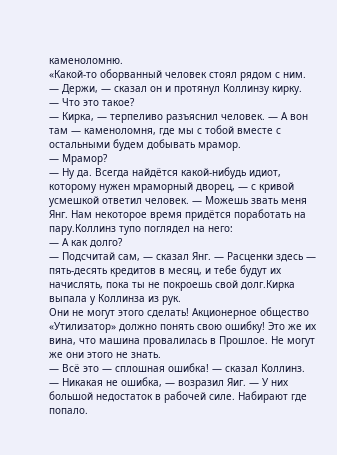каменоломню.
«Какой-то оборванный человек стоял рядом с ним.
— Держи, — сказал он и протянул Коллинзу кирку.
— Что это такое?
— Кирка, — терпеливо разъяснил человек. — А вон там — каменоломня, где мы с тобой вместе с остальными будем добывать мрамор.
— Мрамор?
— Ну да. Всегда найдётся какой-нибудь идиот, которому нужен мраморный дворец, — с кривой усмешкой ответил человек. — Можешь звать меня Янг. Нам некоторое время придётся поработать на пару.Коллинз тупо поглядел на него:
— А как долго?
— Подсчитай сам, — сказал Янг. — Расценки здесь — пять-десять кредитов в месяц, и тебе будут их начислять, пока ты не покроешь свой долг.Кирка выпала у Коллинза из рук.
Они не могут этого сделать! Акционерное общество «Утилизатор» должно понять свою ошибку! Это же их вина, что машина провалилась в Прошлое. Не могут же они этого не знать.
— Всё это — сплошная ошибка! — сказал Коллинз.
— Никакая не ошибка, — возразил Яиг. — У них большой недостаток в рабочей силе. Набирают где попало.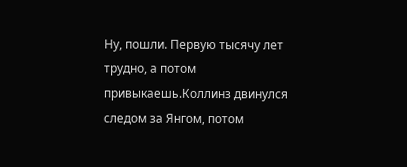Ну, пошли. Первую тысячу лет трудно, а потом привыкаешь.Коллинз двинулся следом за Янгом, потом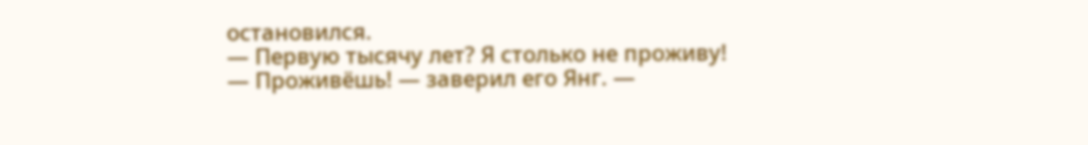остановился.
— Первую тысячу лет? Я столько не проживу!
— Проживёшь! — заверил его Янг. —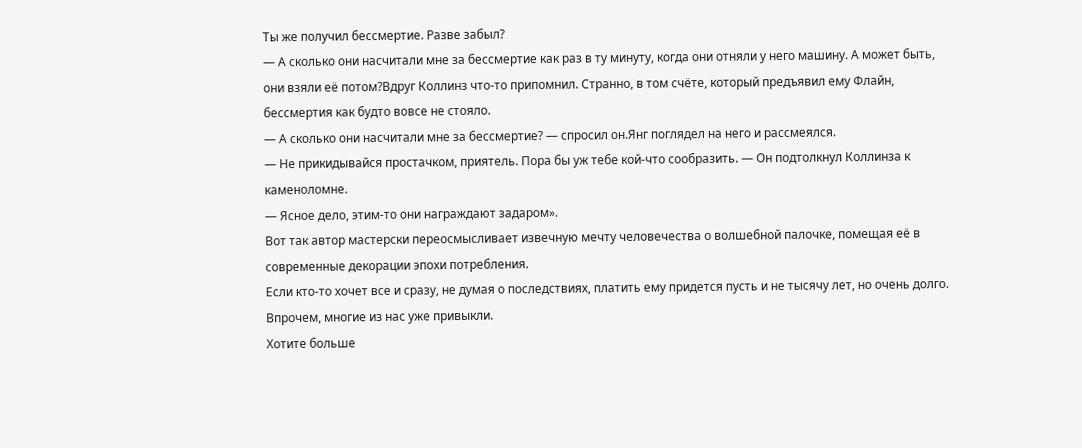Ты же получил бессмертие. Разве забыл?
— А сколько они насчитали мне за бессмертие как раз в ту минуту, когда они отняли у него машину. А может быть, они взяли её потом?Вдруг Коллинз что-то припомнил. Странно, в том счёте, который предъявил ему Флайн, бессмертия как будто вовсе не стояло.
— А сколько они насчитали мне за бессмертие? — спросил он.Янг поглядел на него и рассмеялся.
— Не прикидывайся простачком, приятель. Пора бы уж тебе кой-что сообразить. — Он подтолкнул Коллинза к каменоломне.
— Ясное дело, этим-то они награждают задаром».
Вот так автор мастерски переосмысливает извечную мечту человечества о волшебной палочке, помещая её в современные декорации эпохи потребления.
Если кто-то хочет все и сразу, не думая о последствиях, платить ему придется пусть и не тысячу лет, но очень долго. Впрочем, многие из нас уже привыкли.
Хотите больше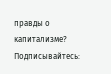правды о капитализме? Подписывайтесь: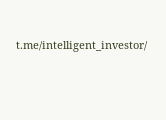t.me/intelligent_investor/